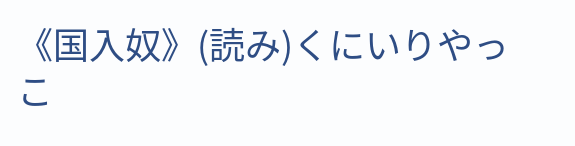《国入奴》(読み)くにいりやっこ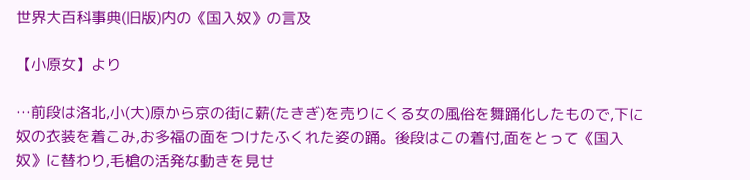世界大百科事典(旧版)内の《国入奴》の言及

【小原女】より

…前段は洛北,小(大)原から京の街に薪(たきぎ)を売りにくる女の風俗を舞踊化したもので,下に奴の衣装を着こみ,お多福の面をつけたふくれた姿の踊。後段はこの着付,面をとって《国入奴》に替わり,毛槍の活発な動きを見せ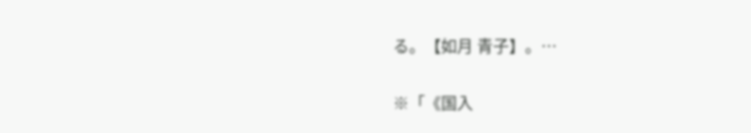る。【如月 青子】。…

※「《国入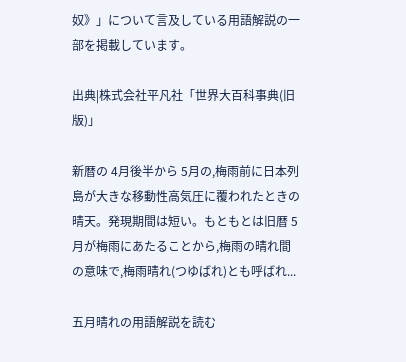奴》」について言及している用語解説の一部を掲載しています。

出典|株式会社平凡社「世界大百科事典(旧版)」

新暦の 4月後半から 5月の,梅雨前に日本列島が大きな移動性高気圧に覆われたときの晴天。発現期間は短い。もともとは旧暦 5月が梅雨にあたることから,梅雨の晴れ間の意味で,梅雨晴れ(つゆばれ)とも呼ばれ...

五月晴れの用語解説を読む